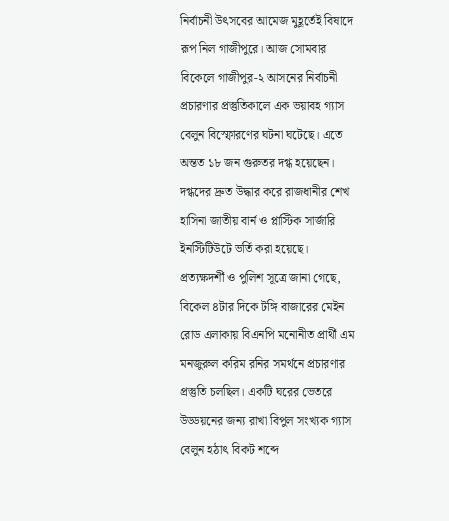নির্বাচনী উৎসবের আমেজ মুহূর্তেই বিষাদে রূপ নিল গাজীপুরে। আজ সোমবার বিকেলে গাজীপুর-২ আসনের নির্বাচনী প্রচারণার প্রস্তুতিকালে এক ভয়াবহ গ্যাস বেলুন বিস্ফোরণের ঘটনা ঘটেছে। এতে অন্তত ১৮ জন গুরুতর দগ্ধ হয়েছেন। দগ্ধদের দ্রুত উদ্ধার করে রাজধানীর শেখ হাসিনা জাতীয় বার্ন ও প্লাস্টিক সার্জারি ইনস্টিটিউটে ভর্তি করা হয়েছে।
প্রত্যক্ষদর্শী ও পুলিশ সূত্রে জানা গেছে, বিকেল ৪টার দিকে টঙ্গি বাজারের মেইন রোড এলাকায় বিএনপি মনোনীত প্রার্থী এম মনজুরুল করিম রনির সমর্থনে প্রচারণার প্রস্তুতি চলছিল। একটি ঘরের ভেতরে উড্ডয়নের জন্য রাখা বিপুল সংখ্যক গ্যাস বেলুন হঠাৎ বিকট শব্দে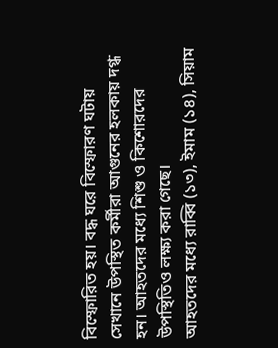বিস্ফোরিত হয়। বদ্ধ ঘরে বিস্ফোরণ ঘটায় সেখানে উপস্থিত কর্মীরা আগুনের হলকায় দগ্ধ হন। আহতদের মধ্যে শিশু ও কিশোরদের উপস্থিতিও লক্ষ্য করা গেছে।
আহতদের মধ্যে রাব্বি (১৩), ইমাম (১৪), সিয়াম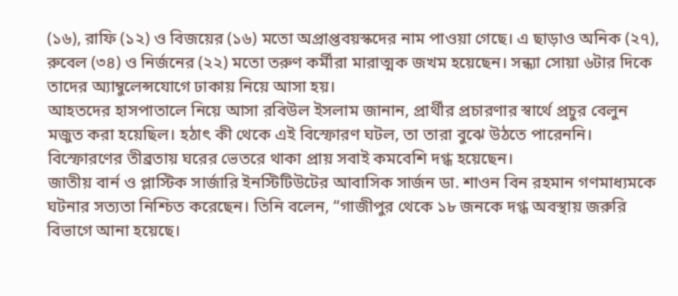(১৬), রাফি (১২) ও বিজয়ের (১৬) মতো অপ্রাপ্তবয়স্কদের নাম পাওয়া গেছে। এ ছাড়াও অনিক (২৭), রুবেল (৩৪) ও নির্জনের (২২) মতো তরুণ কর্মীরা মারাত্মক জখম হয়েছেন। সন্ধ্যা সোয়া ৬টার দিকে তাদের অ্যাম্বুলেন্সযোগে ঢাকায় নিয়ে আসা হয়।
আহতদের হাসপাতালে নিয়ে আসা রবিউল ইসলাম জানান, প্রার্থীর প্রচারণার স্বার্থে প্রচুর বেলুন মজুত করা হয়েছিল। হঠাৎ কী থেকে এই বিস্ফোরণ ঘটল, তা তারা বুঝে উঠতে পারেননি। বিস্ফোরণের তীব্রতায় ঘরের ভেতরে থাকা প্রায় সবাই কমবেশি দগ্ধ হয়েছেন।
জাতীয় বার্ন ও প্লাস্টিক সার্জারি ইনস্টিটিউটের আবাসিক সার্জন ডা. শাওন বিন রহমান গণমাধ্যমকে ঘটনার সত্যতা নিশ্চিত করেছেন। তিনি বলেন, “গাজীপুর থেকে ১৮ জনকে দগ্ধ অবস্থায় জরুরি বিভাগে আনা হয়েছে।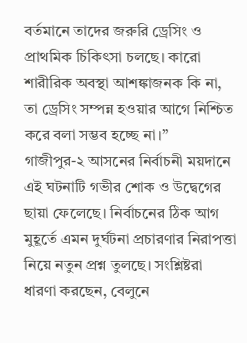বর্তমানে তাদের জরুরি ড্রেসিং ও প্রাথমিক চিকিৎসা চলছে। কারো শারীরিক অবস্থা আশঙ্কাজনক কি না, তা ড্রেসিং সম্পন্ন হওয়ার আগে নিশ্চিত করে বলা সম্ভব হচ্ছে না।”
গাজীপুর-২ আসনের নির্বাচনী ময়দানে এই ঘটনাটি গভীর শোক ও উদ্বেগের ছায়া ফেলেছে। নির্বাচনের ঠিক আগ মুহূর্তে এমন দুর্ঘটনা প্রচারণার নিরাপত্তা নিয়ে নতুন প্রশ্ন তুলছে। সংশ্লিষ্টরা ধারণা করছেন, বেলুনে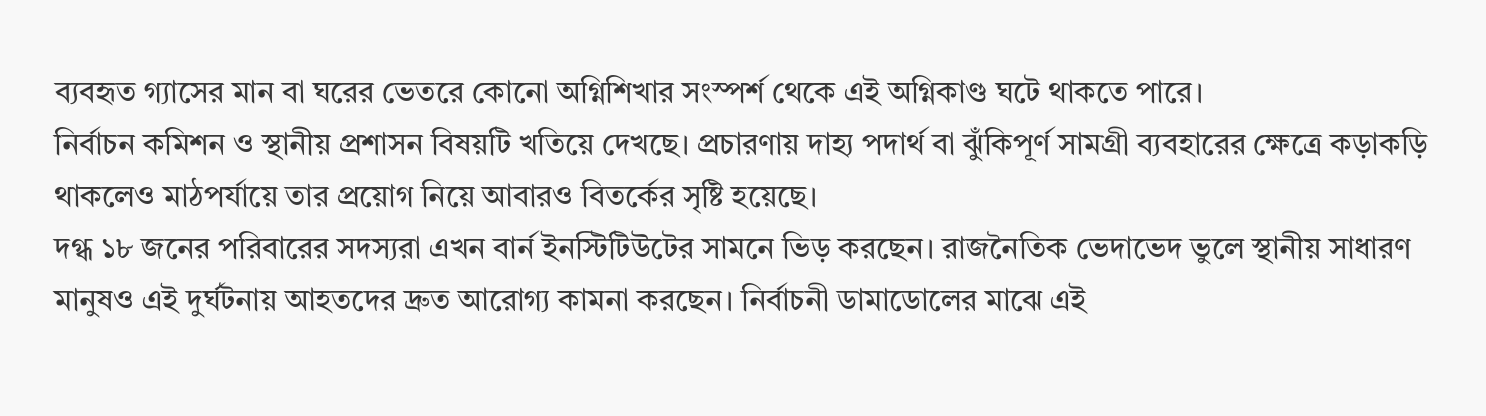ব্যবহৃত গ্যাসের মান বা ঘরের ভেতরে কোনো অগ্নিশিখার সংস্পর্শ থেকে এই অগ্নিকাণ্ড ঘটে থাকতে পারে।
নির্বাচন কমিশন ও স্থানীয় প্রশাসন বিষয়টি খতিয়ে দেখছে। প্রচারণায় দাহ্য পদার্থ বা ঝুঁকিপূর্ণ সামগ্রী ব্যবহারের ক্ষেত্রে কড়াকড়ি থাকলেও মাঠপর্যায়ে তার প্রয়োগ নিয়ে আবারও বিতর্কের সৃষ্টি হয়েছে।
দগ্ধ ১৮ জনের পরিবারের সদস্যরা এখন বার্ন ইনস্টিটিউটের সামনে ভিড় করছেন। রাজনৈতিক ভেদাভেদ ভুলে স্থানীয় সাধারণ মানুষও এই দুর্ঘটনায় আহতদের দ্রুত আরোগ্য কামনা করছেন। নির্বাচনী ডামাডোলের মাঝে এই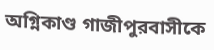অগ্নিকাণ্ড গাজীপুরবাসীকে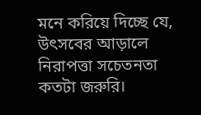মনে করিয়ে দিচ্ছে যে, উৎসবের আড়ালে নিরাপত্তা সচেতনতা কতটা জরুরি।